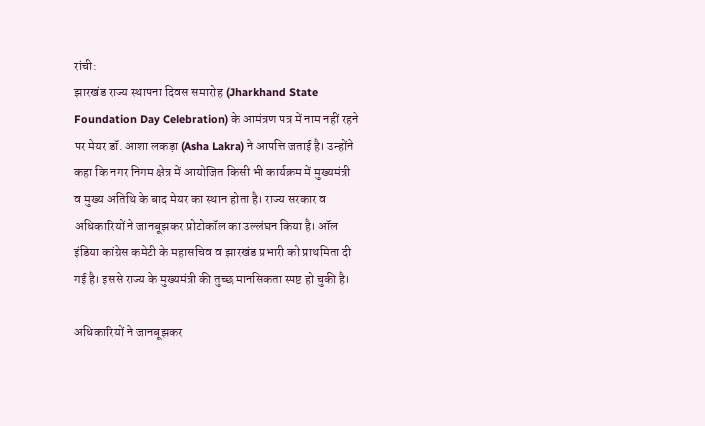रांची:
झारखंड राज्य स्थापना दिवस समारोह (Jharkhand State Foundation Day Celebration) के आमंत्रण पत्र में नाम नहीं रहने पर मेयर डॉ. आशा लकड़ा (Asha Lakra) ने आपत्ति जताई है। उन्होंने कहा कि नगर निगम क्षेत्र में आयोजित किसी भी कार्यक्रम में मुख्यमंत्री व मुख्य अतिथि के बाद मेयर का स्थान होता है। राज्य सरकार व अधिकारियों ने जानबूझकर प्रोटोकॉल का उल्लंघन किया है। ऑल इंडिया कांग्रेस कमेटी के महासचिव व झारखंड प्रभारी को प्राथमिता दी गई है। इससे राज्य के मुख्यमंत्री की तुच्छ मानसिकता स्पष्ट हो चुकी है।

अधिकारियों ने जानबूझकर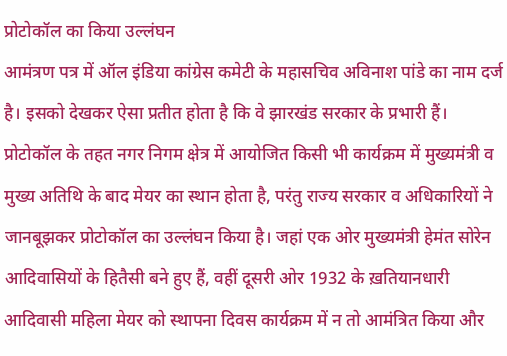प्रोटोकॉल का किया उल्लंघन
आमंत्रण पत्र में ऑल इंडिया कांग्रेस कमेटी के महासचिव अविनाश पांडे का नाम दर्ज है। इसको देखकर ऐसा प्रतीत होता है कि वे झारखंड सरकार के प्रभारी हैं। प्रोटोकॉल के तहत नगर निगम क्षेत्र में आयोजित किसी भी कार्यक्रम में मुख्यमंत्री व मुख्य अतिथि के बाद मेयर का स्थान होता है, परंतु राज्य सरकार व अधिकारियों ने जानबूझकर प्रोटोकॉल का उल्लंघन किया है। जहां एक ओर मुख्यमंत्री हेमंत सोरेन आदिवासियों के हितैसी बने हुए हैं, वहीं दूसरी ओर 1932 के ख़तियानधारी आदिवासी महिला मेयर को स्थापना दिवस कार्यक्रम में न तो आमंत्रित किया और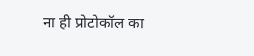ना ही प्रोटोकॉल का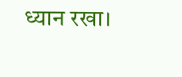ध्यान रखा।